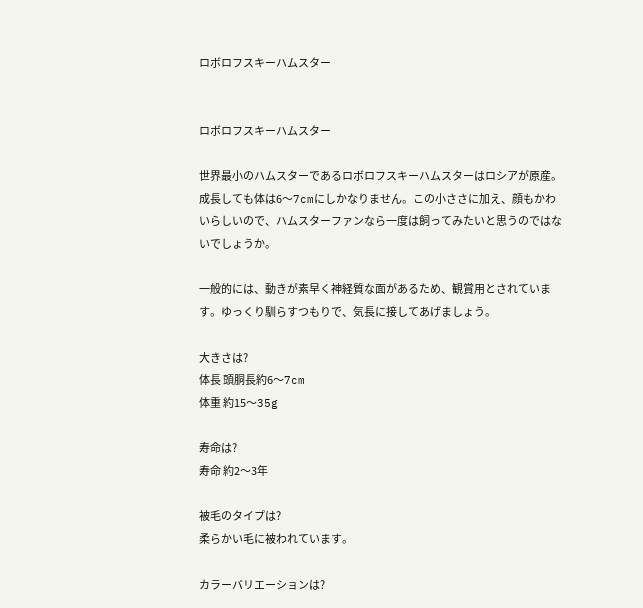ロボロフスキーハムスター


ロボロフスキーハムスター

世界最小のハムスターであるロボロフスキーハムスターはロシアが原産。成長しても体は6〜7cmにしかなりません。この小ささに加え、顔もかわいらしいので、ハムスターファンなら一度は飼ってみたいと思うのではないでしょうか。

一般的には、動きが素早く神経質な面があるため、観賞用とされています。ゆっくり馴らすつもりで、気長に接してあげましょう。

大きさは?
体長 頭胴長約6〜7cm
体重 約15〜35g

寿命は?
寿命 約2〜3年

被毛のタイプは?
柔らかい毛に被われています。

カラーバリエーションは?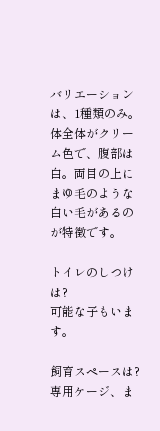バリエーションは、1種類のみ。体全体がクリーム色で、腹部は白。両目の上にまゆ毛のような白い毛があるのが特徴です。

トイレのしつけは?
可能な子もいます。

飼育スペースは?
専用ケージ、ま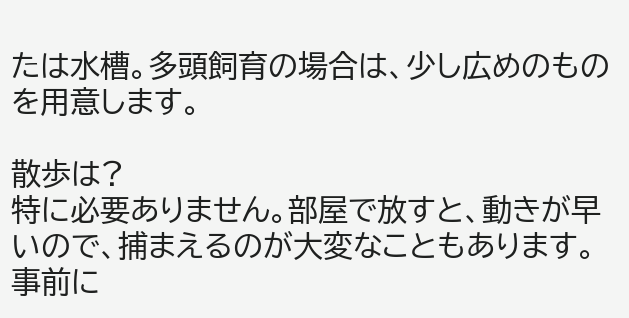たは水槽。多頭飼育の場合は、少し広めのものを用意します。

散歩は?
特に必要ありません。部屋で放すと、動きが早いので、捕まえるのが大変なこともあります。事前に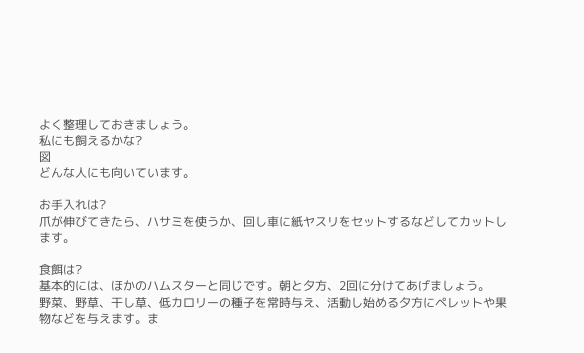よく整理しておきましょう。
私にも飼えるかな?
図
どんな人にも向いています。

お手入れは?
爪が伸びてきたら、ハサミを使うか、回し車に紙ヤスリをセットするなどしてカットします。

食餌は?
基本的には、ほかのハムスターと同じです。朝と夕方、2回に分けてあげましょう。
野菜、野草、干し草、低カロリーの種子を常時与え、活動し始める夕方にペレットや果物などを与えます。ま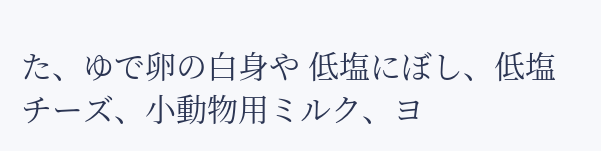た、ゆで卵の白身や 低塩にぼし、低塩チーズ、小動物用ミルク、ヨ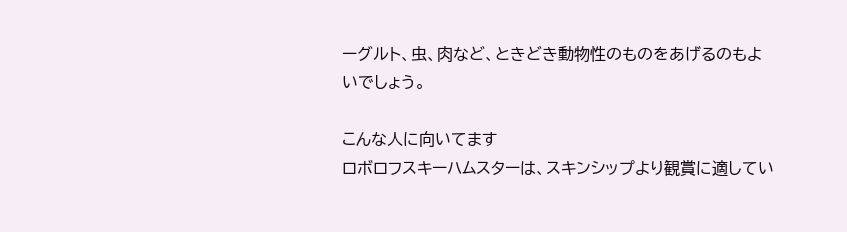ーグルト、虫、肉など、ときどき動物性のものをあげるのもよいでしょう。

こんな人に向いてます
ロボロフスキーハムスターは、スキンシップより観賞に適してい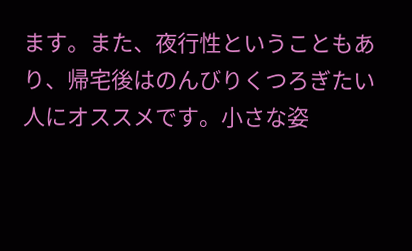ます。また、夜行性ということもあり、帰宅後はのんびりくつろぎたい人にオススメです。小さな姿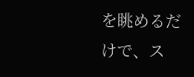を眺めるだけで、ス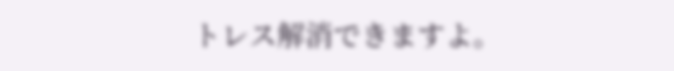トレス解消できますよ。